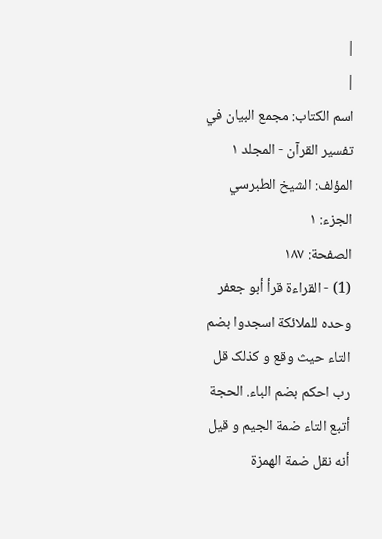|
|
اسم الکتاب: مجمع البيان في تفسير القرآن - المجلد ۱
المؤلف: الشيخ الطبرسي
الجزء: ۱
الصفحة: ۱۸۷
(1) - القراءة قرأ أبو جعفر وحده للملائکة اسجدوا بضم التاء حیث وقع و کذلک قل رب احکم بضم الباء. الحجة أتبع التاء ضمة الجیم و قیل أنه نقل ضمة الهمزة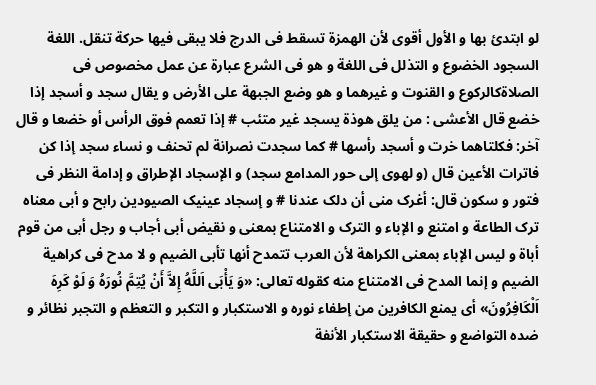لو ابتدئ بها و الأول أقوى لأن الهمزة تسقط فی الدرج فلا یبقى فیها حرکة تنقل. اللغة السجود الخضوع و التذلل فی اللغة و هو فی الشرع عبارة عن عمل مخصوص فی الصلاةکالرکوع و القنوت و غیرهما و هو وضع الجبهة على الأرض و یقال سجد و أسجد إذا خضع قال الأعشى : من یلق هوذة یسجد غیر متئب # إذا تعمم فوق الرأس أو خضعا و قال آخر: فکلتاهما خرت و أسجد رأسها # کما سجدت نصرانة لم تحنف و نساء سجد إذا کن فاترات الأعین قال (و لهوی إلى حور المدامع سجد) و الإسجاد الإطراق و إدامة النظر فی فتور و سکون قال: أغرک منی أن دلک عندنا # و إسجاد عینیک الصیودین رابح و أبی معناه ترک الطاعة و امتنع و الإباء و الترک و الامتناع بمعنى و نقیض أبى أجاب و رجل أبی من قوم أباة و لیس الإباء بمعنى الکراهة لأن العرب تتمدح أنها تأبى الضیم و لا مدح فی کراهیة الضیم و إنما المدح فی الامتناع منه کقوله تعالى: «وَ یَأْبَى اَللَّهُ إِلاَّ أَنْ یُتِمَّ نُورَهُ وَ لَوْ کَرِهَ اَلْکَافِرُونَ» أی یمنع الکافرین من إطفاء نوره و الاستکبار و التکبر و التعظم و التجبر نظائر و ضده التواضع و حقیقة الاستکبار الأنفة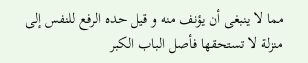مما لا ینبغی أن یؤنف منه و قیل حده الرفع للنفس إلى منزلة لا تستحقها فأصل الباب الکبر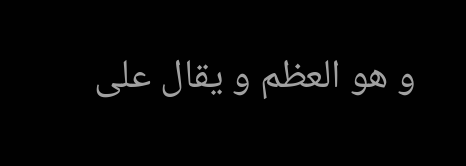و هو العظم و یقال على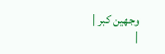وجهین کبر |
|